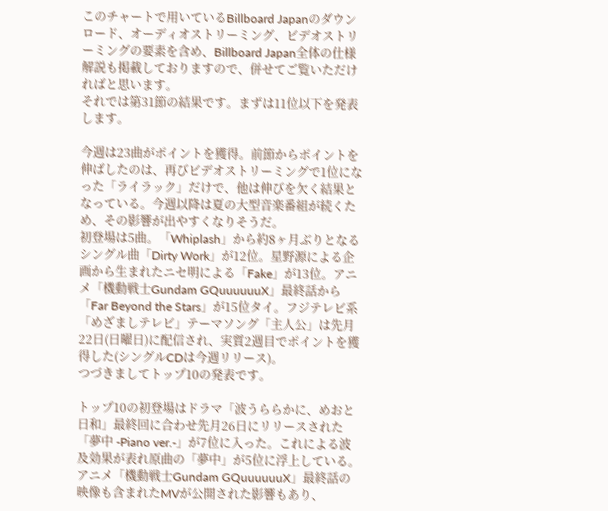このチャートで用いているBillboard Japanのダウンロード、オーディオストリーミング、ビデオストリーミングの要素を含め、Billboard Japan全体の仕様解説も掲載しておりますので、併せてご覧いただければと思います。
それでは第31節の結果です。まずは11位以下を発表します。

今週は23曲がポイントを獲得。前節からポイントを伸ばしたのは、再びビデオストリーミングで1位になった「ライラック」だけで、他は伸びを欠く結果となっている。今週以降は夏の大型音楽番組が続くため、その影響が出やすくなりそうだ。
初登場は5曲。「Whiplash」から約8ヶ月ぶりとなるシングル曲「Dirty Work」が12位。星野源による企画から生まれたニセ明による「Fake」が13位。アニメ「機動戦士Gundam GQuuuuuuX」最終話から「Far Beyond the Stars」が15位タイ。フジテレビ系「めざましテレビ」テーマソング「主人公」は先月22日(日曜日)に配信され、実質2週目でポイントを獲得した(シングルCDは今週リリース)。
つづきましてトップ10の発表です。

トップ10の初登場はドラマ「波うららかに、めおと日和」最終回に合わせ先月26日にリリースされた「夢中 -Piano ver.-」が7位に入った。これによる波及効果が表れ原曲の「夢中」が5位に浮上している。
アニメ「機動戦士Gundam GQuuuuuuX」最終話の映像も含まれたMVが公開された影響もあり、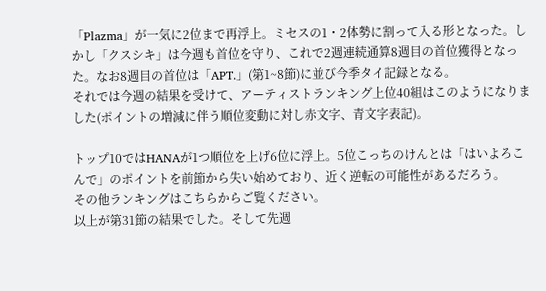「Plazma」が一気に2位まで再浮上。ミセスの1・2体勢に割って入る形となった。しかし「クスシキ」は今週も首位を守り、これで2週連続通算8週目の首位獲得となった。なお8週目の首位は「APT.」(第1~8節)に並び今季タイ記録となる。
それでは今週の結果を受けて、アーティストランキング上位40組はこのようになりました(ポイントの増減に伴う順位変動に対し赤文字、青文字表記)。

トップ10ではHANAが1つ順位を上げ6位に浮上。5位こっちのけんとは「はいよろこんで」のポイントを前節から失い始めており、近く逆転の可能性があるだろう。
その他ランキングはこちらからご覧ください。
以上が第31節の結果でした。そして先週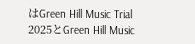はGreen Hill Music Trial 2025とGreen Hill Music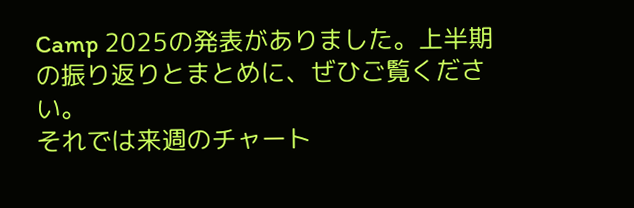Camp 2025の発表がありました。上半期の振り返りとまとめに、ぜひご覧ください。
それでは来週のチャート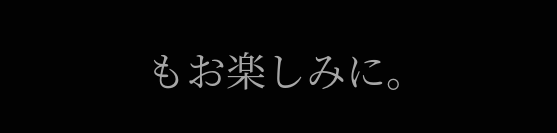もお楽しみに。